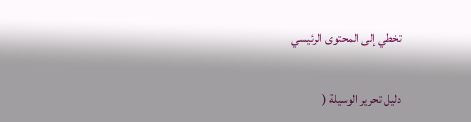تخطي إلى المحتوى الرئيسي

دليل تحرير الوسيلة (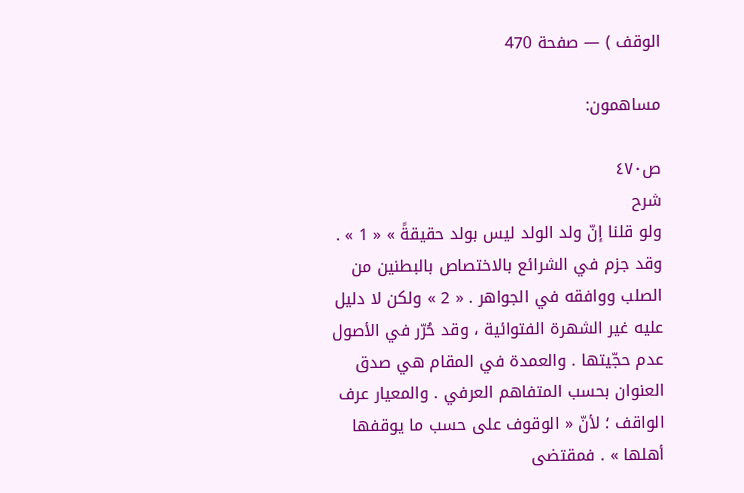الوقف ) — صفحة 470

مساهمون:

ص٤٧٠
شرح
ولو قلنا إنّ ولد الولد ليس بولد حقيقةً » « 1 » . وقد جزم في الشرائع بالاختصاص بالبطنين من الصلب ووافقه في الجواهر . « 2 » ولكن لا دليل عليه غير الشهرة الفتوائية ، وقد حُرّر في الأصول عدم حجّيتها . والعمدة في المقام هي صدق العنوان بحسب المتفاهم العرفي . والمعيار عرف الواقف ؛ لأنّ « الوقوف على حسب ما يوقفها أهلها » . فمقتضى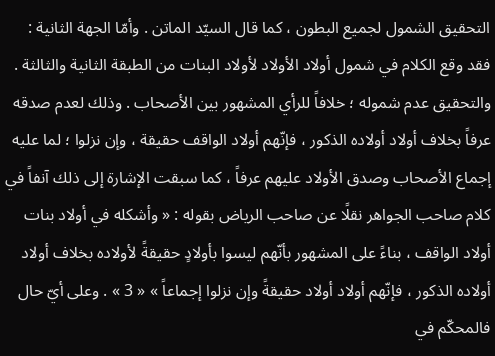التحقيق الشمول لجميع البطون ، كما قال السيّد الماتن . وأمّا الجهة الثانية : فقد وقع الكلام في شمول أولاد الأولاد لأولاد البنات من الطبقة الثانية والثالثة . والتحقيق عدم شموله ؛ خلافاً للرأي المشهور بين الأصحاب . وذلك لعدم صدقه عرفاً بخلاف أولاد أولاده الذكور ، فإنّهم أولاد الواقف حقيقة ، وإن نزلوا ؛ لما عليه إجماع الأصحاب وصدق الأولاد عليهم عرفاً ، كما سبقت الإشارة إلى ذلك آنفاً في كلام صاحب الجواهر نقلًا عن صاحب الرياض بقوله : « وأشكله في أولاد بنات أولاد الواقف ، بناءً على المشهور بأنّهم ليسوا بأولادٍ حقيقةً لأولاده بخلاف أولاد أولاده الذكور ، فإنّهم أولاد أولاد حقيقةً وإن نزلوا إجماعاً » « 3 » . وعلى أيّ حال فالمحكّم في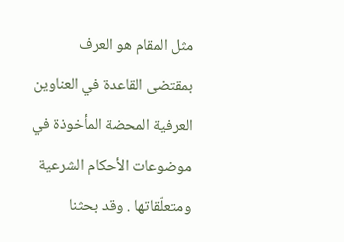مثل المقام هو العرف بمقتضى القاعدة في العناوين العرفية المحضة المأخوذة في موضوعات الأحكام الشرعية ومتعلّقاتها . وقد بحثنا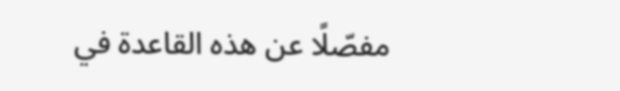مفصّلًا عن هذه القاعدة في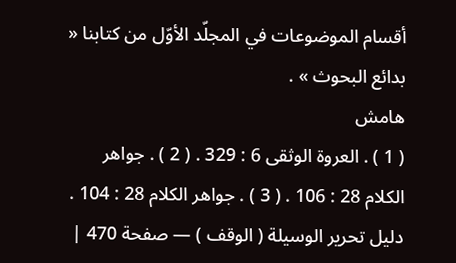أقسام الموضوعات في المجلّد الأوّل من كتابنا « بدائع البحوث » .
هامش
( 1 ) . العروة الوثقى 6 : 329 . ( 2 ) . جواهر الكلام 28 : 106 . ( 3 ) . جواهر الكلام 28 : 104 .
دليل تحرير الوسيلة ( الوقف ) — صفحة 470 |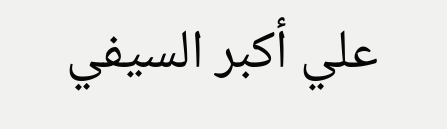علي أكبر السيفي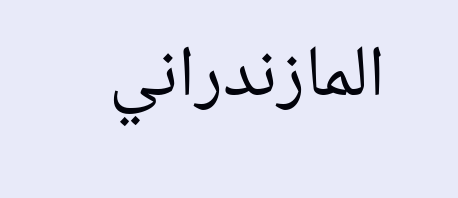المازندراني